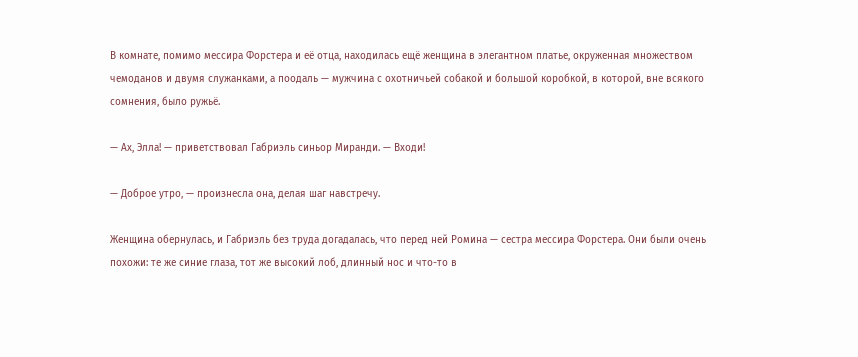В комнате, помимо мессира Форстера и её отца, находилась ещё женщина в элегантном платье, окруженная множеством чемоданов и двумя служанками, а поодаль — мужчина с охотничьей собакой и большой коробкой, в которой, вне всякого сомнения, было ружьё.

— Ах, Элла! — приветствовал Габриэль синьор Миранди. — Входи!

— Доброе утро, — произнесла она, делая шаг навстречу.

Женщина обернулась, и Габриэль без труда догадалась, что перед ней Ромина — сестра мессира Форстера. Они были очень похожи: те же синие глаза, тот же высокий лоб, длинный нос и что-то в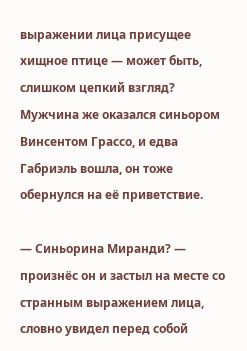выражении лица присущее хищное птице — может быть, слишком цепкий взгляд? Мужчина же оказался синьором Винсентом Грассо, и едва Габриэль вошла, он тоже обернулся на её приветствие.

— Синьорина Миранди? — произнёс он и застыл на месте со странным выражением лица, словно увидел перед собой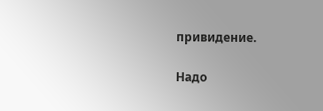привидение.

Надо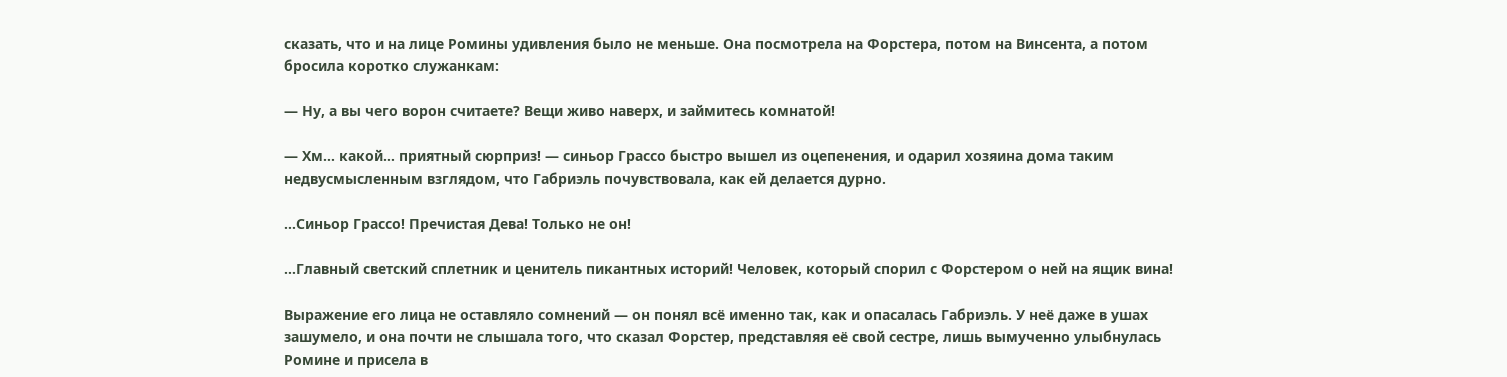сказать, что и на лице Ромины удивления было не меньше. Она посмотрела на Форстера, потом на Винсента, а потом бросила коротко служанкам:

— Ну, а вы чего ворон считаете? Вещи живо наверх, и займитесь комнатой!

— Хм… какой… приятный сюрприз! — синьор Грассо быстро вышел из оцепенения, и одарил хозяина дома таким недвусмысленным взглядом, что Габриэль почувствовала, как ей делается дурно.

…Синьор Грассо! Пречистая Дева! Только не он!

…Главный светский сплетник и ценитель пикантных историй! Человек, который спорил с Форстером о ней на ящик вина!

Выражение его лица не оставляло сомнений — он понял всё именно так, как и опасалась Габриэль. У неё даже в ушах зашумело, и она почти не слышала того, что сказал Форстер, представляя её свой сестре, лишь вымученно улыбнулась Ромине и присела в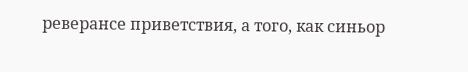реверансе приветствия, а того, как синьор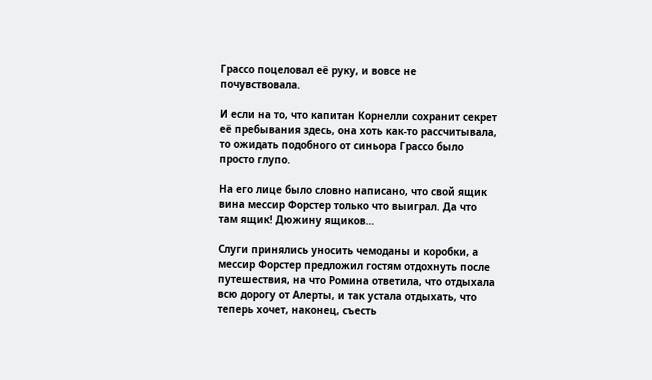Грассо поцеловал её руку, и вовсе не почувствовала.

И если на то, что капитан Корнелли сохранит секрет её пребывания здесь, она хоть как-то рассчитывала, то ожидать подобного от синьора Грассо было просто глупо.

На его лице было словно написано, что свой ящик вина мессир Форстер только что выиграл. Да что там ящик! Дюжину ящиков…

Слуги принялись уносить чемоданы и коробки, а мессир Форстер предложил гостям отдохнуть после путешествия, на что Ромина ответила, что отдыхала всю дорогу от Алерты, и так устала отдыхать, что теперь хочет, наконец, съесть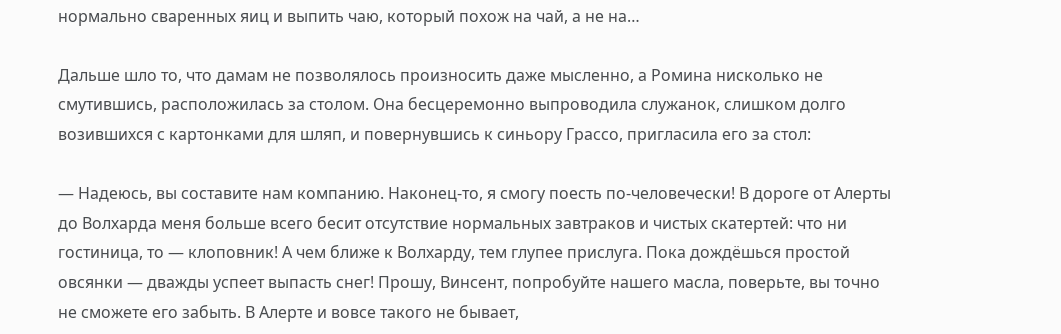нормально сваренных яиц и выпить чаю, который похож на чай, а не на…

Дальше шло то, что дамам не позволялось произносить даже мысленно, а Ромина нисколько не смутившись, расположилась за столом. Она бесцеремонно выпроводила служанок, слишком долго возившихся с картонками для шляп, и повернувшись к синьору Грассо, пригласила его за стол:

— Надеюсь, вы составите нам компанию. Наконец-то, я смогу поесть по-человечески! В дороге от Алерты до Волхарда меня больше всего бесит отсутствие нормальных завтраков и чистых скатертей: что ни гостиница, то — клоповник! А чем ближе к Волхарду, тем глупее прислуга. Пока дождёшься простой овсянки — дважды успеет выпасть снег! Прошу, Винсент, попробуйте нашего масла, поверьте, вы точно не сможете его забыть. В Алерте и вовсе такого не бывает,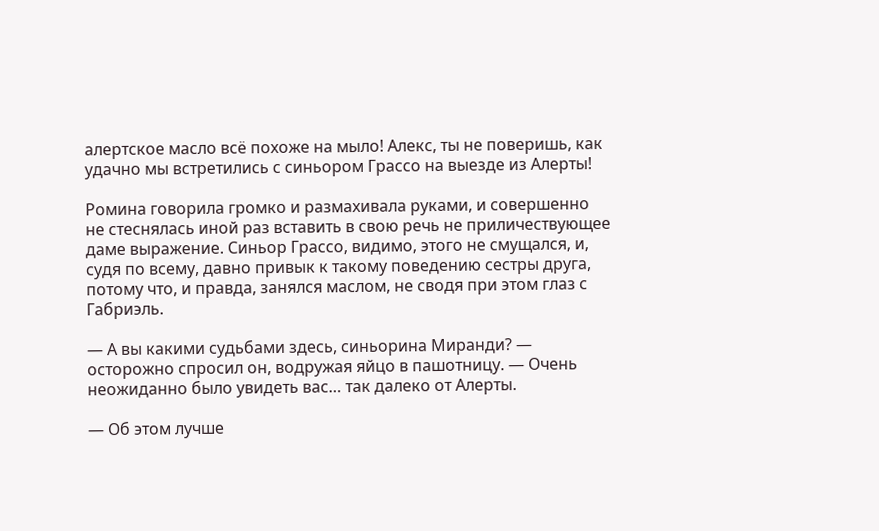алертское масло всё похоже на мыло! Алекс, ты не поверишь, как удачно мы встретились с синьором Грассо на выезде из Алерты!

Ромина говорила громко и размахивала руками, и совершенно не стеснялась иной раз вставить в свою речь не приличествующее даме выражение. Синьор Грассо, видимо, этого не смущался, и, судя по всему, давно привык к такому поведению сестры друга, потому что, и правда, занялся маслом, не сводя при этом глаз с Габриэль.

— А вы какими судьбами здесь, синьорина Миранди? — осторожно спросил он, водружая яйцо в пашотницу. — Очень неожиданно было увидеть вас… так далеко от Алерты.

— Об этом лучше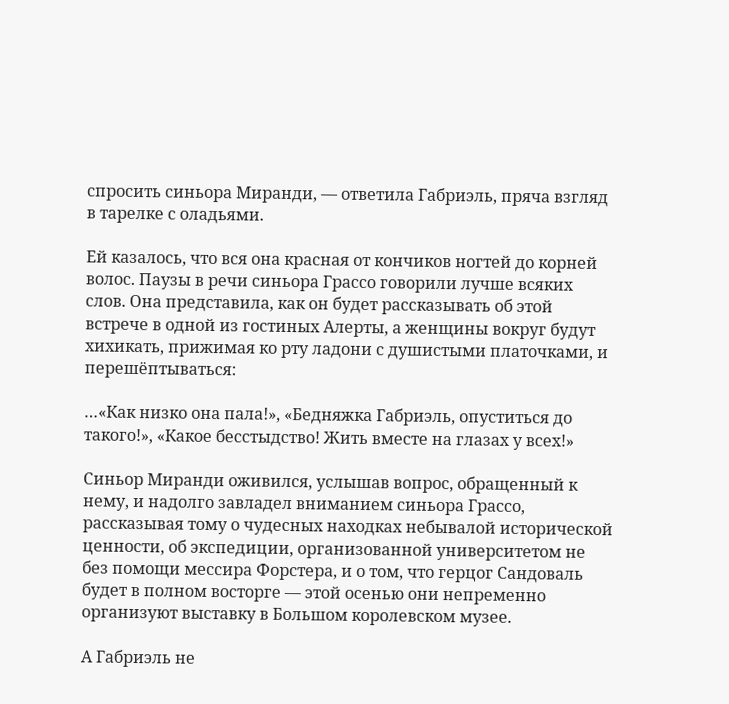спросить синьора Миранди, — ответила Габриэль, пряча взгляд в тарелке с оладьями.

Ей казалось, что вся она красная от кончиков ногтей до корней волос. Паузы в речи синьора Грассо говорили лучше всяких слов. Она представила, как он будет рассказывать об этой встрече в одной из гостиных Алерты, а женщины вокруг будут хихикать, прижимая ко рту ладони с душистыми платочками, и перешёптываться:

…«Как низко она пала!», «Бедняжка Габриэль, опуститься до такого!», «Какое бесстыдство! Жить вместе на глазах у всех!»

Синьор Миранди оживился, услышав вопрос, обращенный к нему, и надолго завладел вниманием синьора Грассо, рассказывая тому о чудесных находках небывалой исторической ценности, об экспедиции, организованной университетом не без помощи мессира Форстера, и о том, что герцог Сандоваль будет в полном восторге — этой осенью они непременно организуют выставку в Большом королевском музее.

А Габриэль не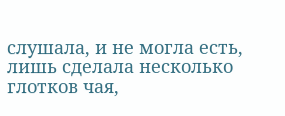слушала, и не могла есть, лишь сделала несколько глотков чая,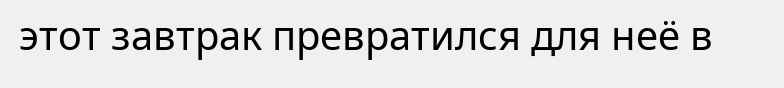этот завтрак превратился для неё в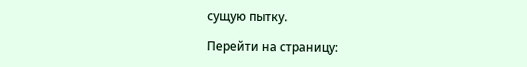сущую пытку.

Перейти на страницу: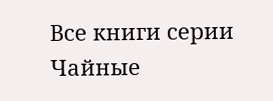Все книги серии Чайные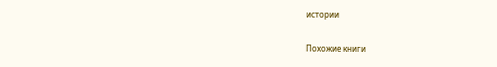истории

Похожие книги